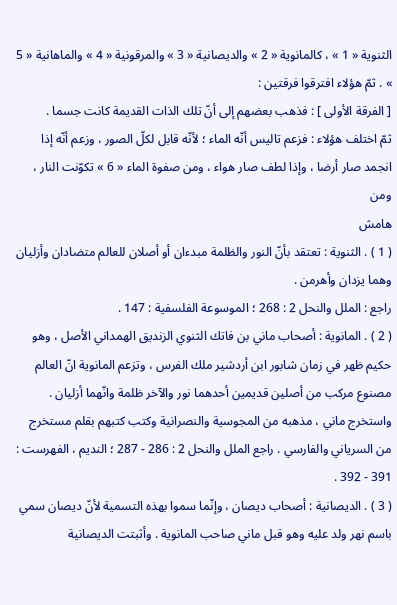الثنوية « 1 » ، كالمانوية « 2 » والديصانية « 3 » والمرقونية « 4 » والماهانية « 5 » . ثمّ هؤلاء افترقوا فرقتين :
[ الفرقة الأولى ] : فذهب بعضهم إلى أنّ تلك الذات القديمة كانت جسما .
ثمّ اختلف هؤلاء : فزعم تاليس أنّه الماء ؛ لأنّه قابل لكلّ الصور ، وزعم أنّه إذا انجمد صار أرضا ، وإذا لطف صار هواء ، ومن صفوة الماء « 6 » تكوّنت النار ، ومن
هامش
( 1 ) . الثنوية : تعتقد بأنّ النور والظلمة مبدءان أو أصلان للعالم متضادان وأزليان وهما يزدان وأهرمن .
راجع : الملل والنحل 2 : 268 ؛ الموسوعة الفلسفية : 147 .
( 2 ) . المانوية : أصحاب ماني بن فاتك الثنوي الزنديق الهمداني الأصل ، وهو حكيم ظهر في زمان شابور ابن أردشير ملك الفرس ، وتزعم المانوية انّ العالم مصنوع مركب من أصلين قديمين أحدهما نور والآخر ظلمة وانّهما أزليان . واستخرج ماني ، مذهبه من المجوسية والنصرانية وكتب كتبهم بقلم مستخرج من السرياني والفارسي . راجع الملل والنحل 2 : 286 - 287 ؛ النديم ، الفهرست :
391 - 392 .
( 3 ) . الديصانية : أصحاب ديصان ، وإنّما سموا بهذه التسمية لأنّ ديصان سمي باسم نهر ولد عليه وهو قبل ماني صاحب المانوية . وأثبتت الديصانية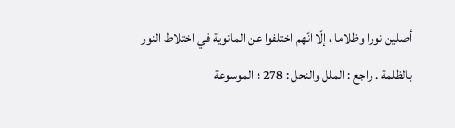أصلين نورا وظلاما ، إلّا انّهم اختلفوا عن المانوية في اختلاط النور بالظلمة . راجع : الملل والنحل : 278 ؛ الموسوعة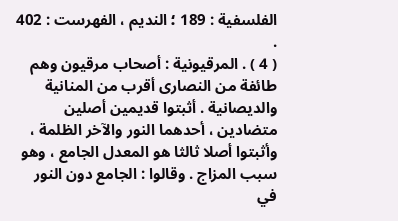الفلسفية : 189 ؛ النديم ، الفهرست : 402 .
( 4 ) . المرقيونية : أصحاب مرقيون وهم طائفة من النصارى أقرب من المنانية والديصانية . أثبتوا قديمين أصلين متضادين ، أحدهما النور والآخر الظلمة ، وأثبتوا أصلا ثالثا هو المعدل الجامع ، وهو سبب المزاج . وقالوا : الجامع دون النور في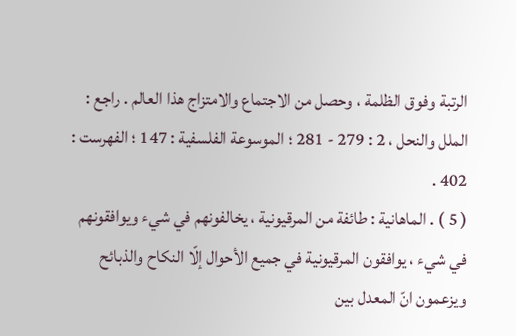الرتبة وفوق الظلمة ، وحصل من الاجتماع والامتزاج هذا العالم . راجع : الملل والنحل ، 2 : 279 - 281 ؛ الموسوعة الفلسفية : 147 ؛ الفهرست :
402 .
( 5 ) . الماهانية : طائفة من المرقيونية ، يخالفونهم في شيء ويوافقونهم في شيء ، يوافقون المرقيونية في جميع الأحوال إلّا النكاح والذبائح ويزعمون انّ المعدل بين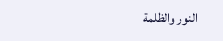النور والظلمة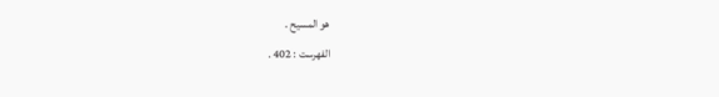هو المسيح .
الفهرست : 402 .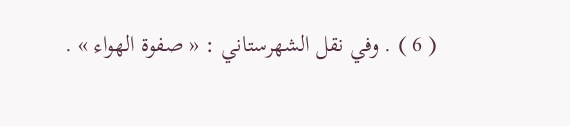( 6 ) . وفي نقل الشهرستاني : « صفوة الهواء » .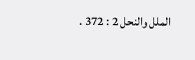الملل والنحل 2 : 372 .